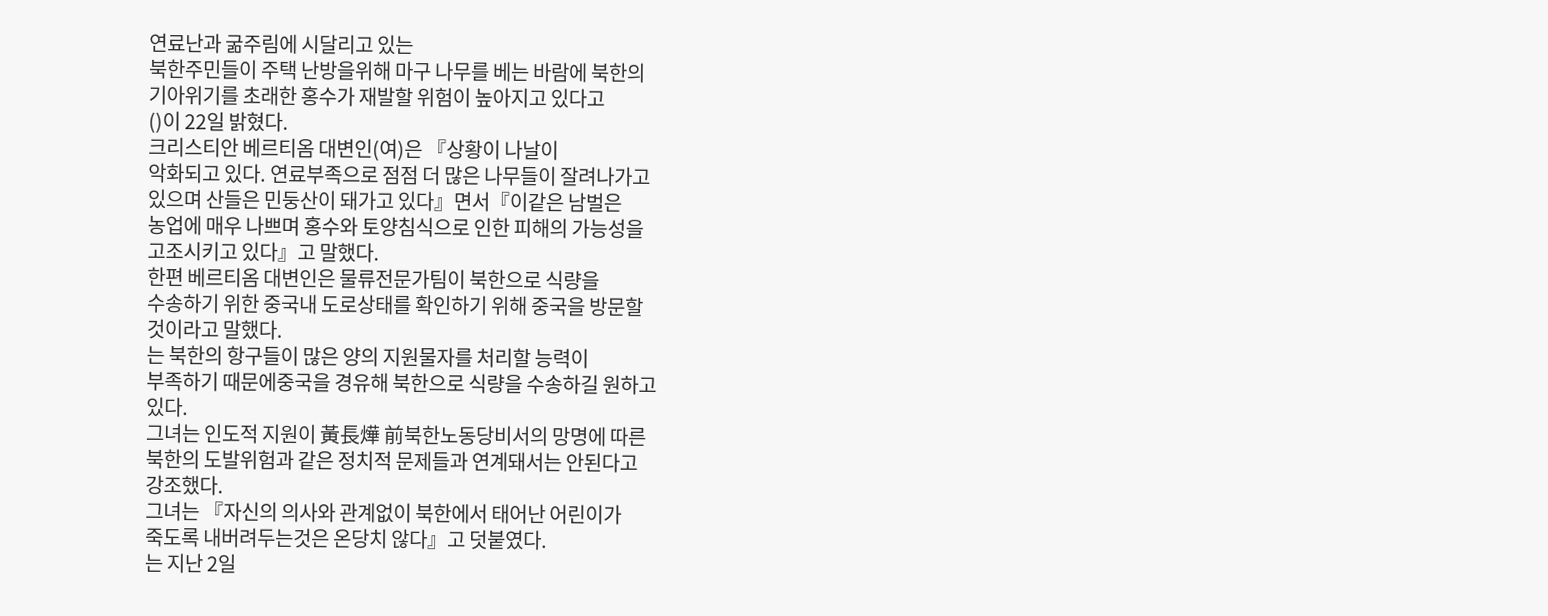연료난과 굶주림에 시달리고 있는
북한주민들이 주택 난방을위해 마구 나무를 베는 바람에 북한의
기아위기를 초래한 홍수가 재발할 위험이 높아지고 있다고
()이 22일 밝혔다.
크리스티안 베르티옴 대변인(여)은 『상황이 나날이
악화되고 있다. 연료부족으로 점점 더 많은 나무들이 잘려나가고
있으며 산들은 민둥산이 돼가고 있다』면서『이같은 남벌은
농업에 매우 나쁘며 홍수와 토양침식으로 인한 피해의 가능성을
고조시키고 있다』고 말했다.
한편 베르티옴 대변인은 물류전문가팀이 북한으로 식량을
수송하기 위한 중국내 도로상태를 확인하기 위해 중국을 방문할
것이라고 말했다.
는 북한의 항구들이 많은 양의 지원물자를 처리할 능력이
부족하기 때문에중국을 경유해 북한으로 식량을 수송하길 원하고
있다.
그녀는 인도적 지원이 黃長燁 前북한노동당비서의 망명에 따른
북한의 도발위험과 같은 정치적 문제들과 연계돼서는 안된다고
강조했다.
그녀는 『자신의 의사와 관계없이 북한에서 태어난 어린이가
죽도록 내버려두는것은 온당치 않다』고 덧붙였다.
는 지난 2일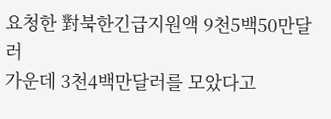요청한 對북한긴급지원액 9천5백50만달러
가운데 3천4백만달러를 모았다고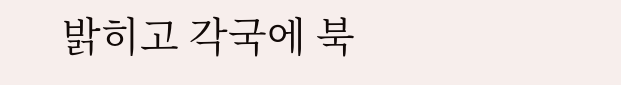밝히고 각국에 북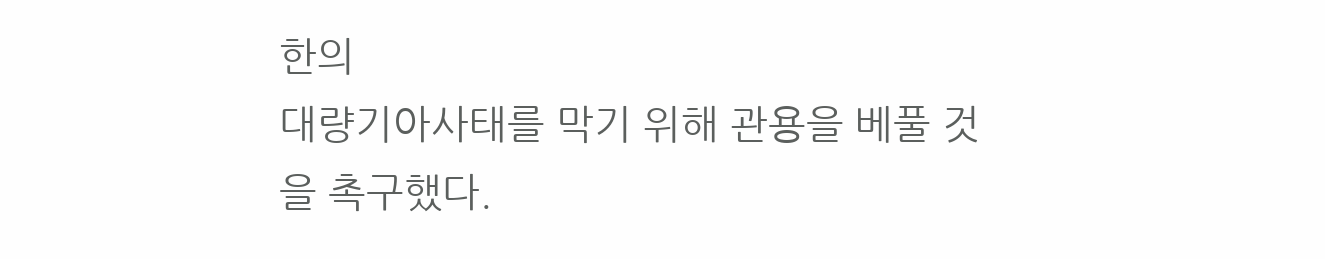한의
대량기아사태를 막기 위해 관용을 베풀 것을 촉구했다.